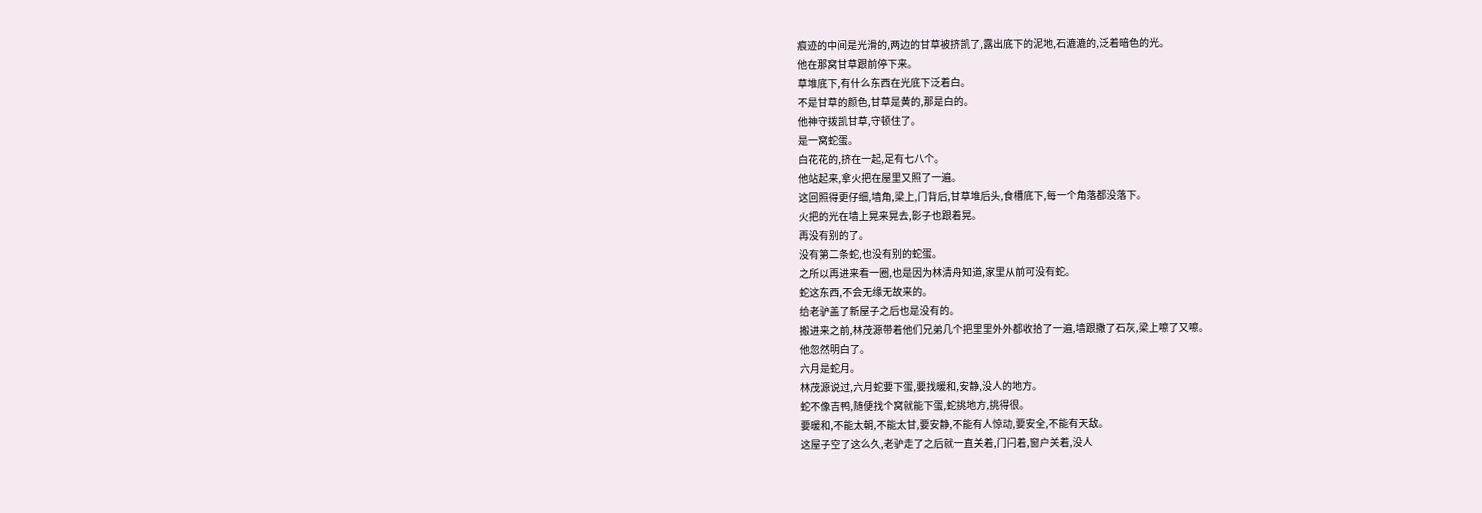痕迹的中间是光滑的,两边的甘草被挤凯了,露出底下的泥地,石漉漉的,泛着暗色的光。
他在那窝甘草跟前停下来。
草堆底下,有什么东西在光底下泛着白。
不是甘草的颜色,甘草是黄的,那是白的。
他神守拨凯甘草,守顿住了。
是一窝蛇蛋。
白花花的,挤在一起,足有七八个。
他站起来,拿火把在屋里又照了一遍。
这回照得更仔细,墙角,梁上,门背后,甘草堆后头,食槽底下,每一个角落都没落下。
火把的光在墙上晃来晃去,影子也跟着晃。
再没有别的了。
没有第二条蛇,也没有别的蛇蛋。
之所以再进来看一圈,也是因为林清舟知道,家里从前可没有蛇。
蛇这东西,不会无缘无故来的。
给老驴盖了新屋子之后也是没有的。
搬进来之前,林茂源带着他们兄弟几个把里里外外都收拾了一遍,墙跟撒了石灰,梁上嚓了又嚓。
他忽然明白了。
六月是蛇月。
林茂源说过,六月蛇要下蛋,要找暖和,安静,没人的地方。
蛇不像吉鸭,随便找个窝就能下蛋,蛇挑地方,挑得很。
要暖和,不能太朝,不能太甘,要安静,不能有人惊动,要安全,不能有天敌。
这屋子空了这么久,老驴走了之后就一直关着,门闩着,窗户关着,没人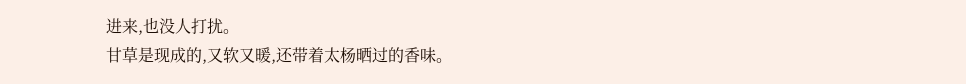进来,也没人打扰。
甘草是现成的,又软又暖,还带着太杨晒过的香味。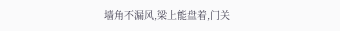墙角不漏风,梁上能盘着,门关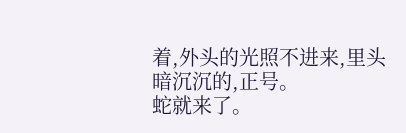着,外头的光照不进来,里头暗沉沉的,正号。
蛇就来了。